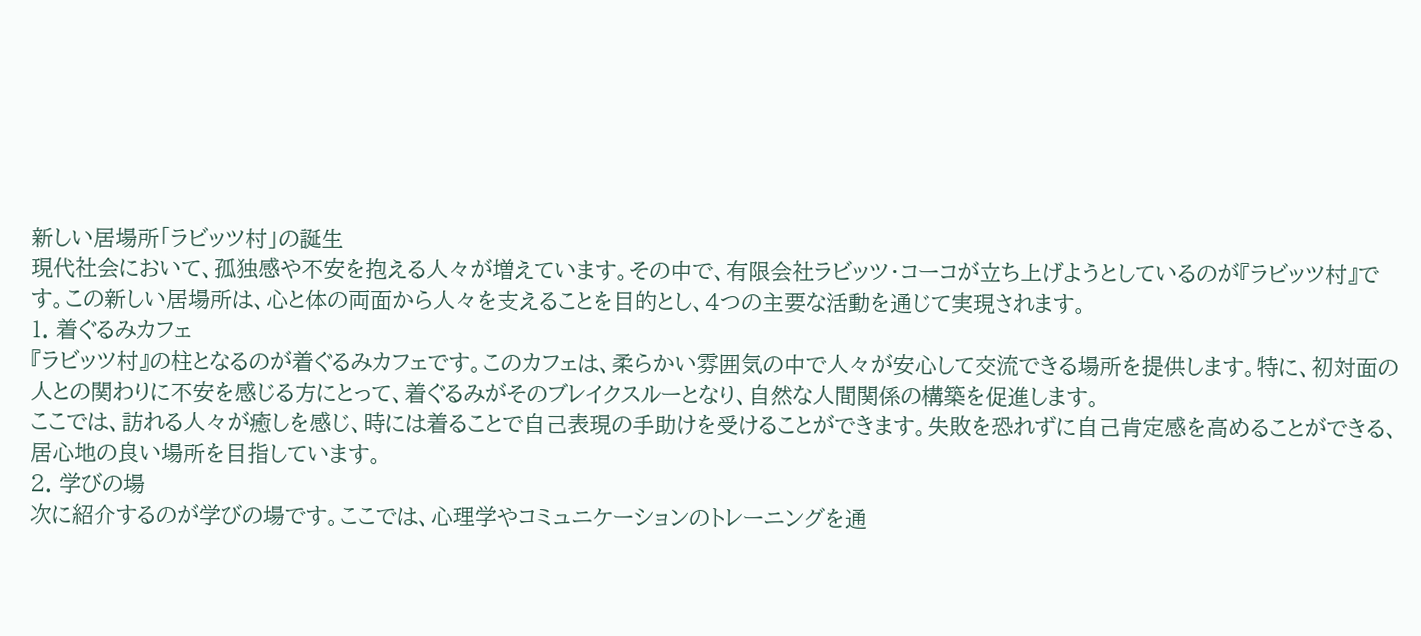新しい居場所「ラビッツ村」の誕生
現代社会において、孤独感や不安を抱える人々が増えています。その中で、有限会社ラビッツ・コーコが立ち上げようとしているのが『ラビッツ村』です。この新しい居場所は、心と体の両面から人々を支えることを目的とし、4つの主要な活動を通じて実現されます。
1. 着ぐるみカフェ
『ラビッツ村』の柱となるのが着ぐるみカフェです。このカフェは、柔らかい雰囲気の中で人々が安心して交流できる場所を提供します。特に、初対面の人との関わりに不安を感じる方にとって、着ぐるみがそのブレイクスルーとなり、自然な人間関係の構築を促進します。
ここでは、訪れる人々が癒しを感じ、時には着ることで自己表現の手助けを受けることができます。失敗を恐れずに自己肯定感を高めることができる、居心地の良い場所を目指しています。
2. 学びの場
次に紹介するのが学びの場です。ここでは、心理学やコミュニケーションのトレーニングを通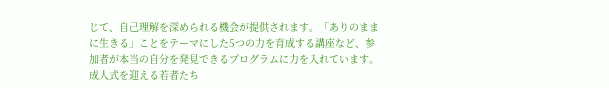じて、自己理解を深められる機会が提供されます。「ありのままに生きる」ことをテーマにした5つの力を育成する講座など、参加者が本当の自分を発見できるプログラムに力を入れています。成人式を迎える若者たち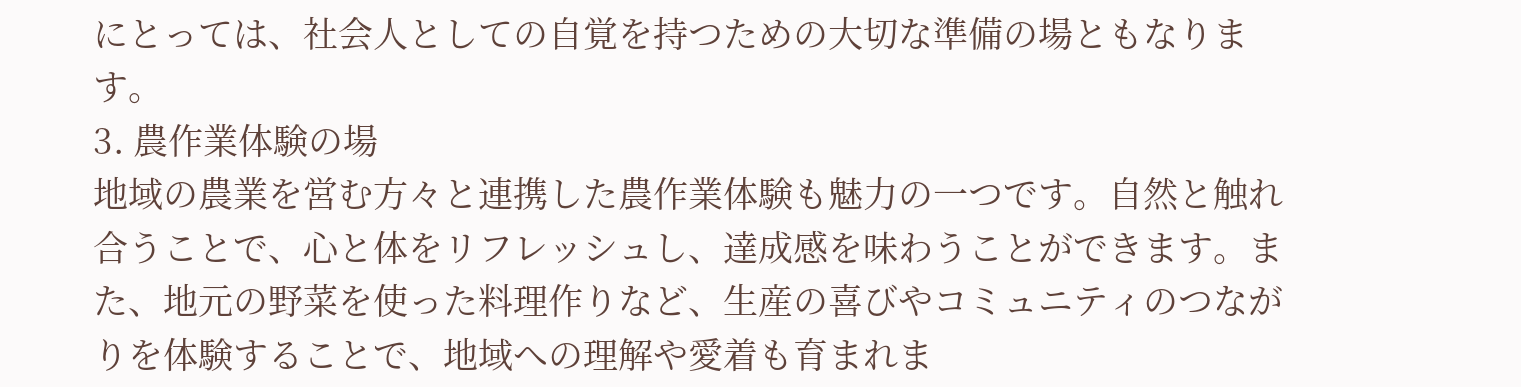にとっては、社会人としての自覚を持つための大切な準備の場ともなります。
3. 農作業体験の場
地域の農業を営む方々と連携した農作業体験も魅力の一つです。自然と触れ合うことで、心と体をリフレッシュし、達成感を味わうことができます。また、地元の野菜を使った料理作りなど、生産の喜びやコミュニティのつながりを体験することで、地域への理解や愛着も育まれま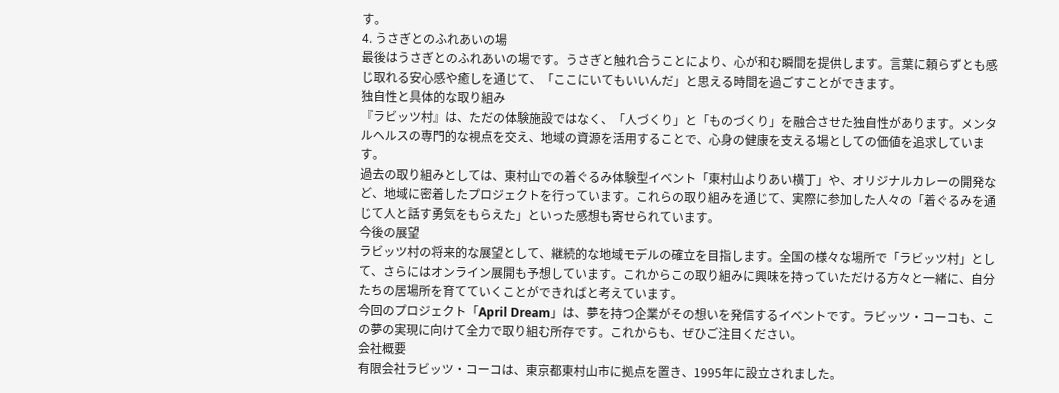す。
4. うさぎとのふれあいの場
最後はうさぎとのふれあいの場です。うさぎと触れ合うことにより、心が和む瞬間を提供します。言葉に頼らずとも感じ取れる安心感や癒しを通じて、「ここにいてもいいんだ」と思える時間を過ごすことができます。
独自性と具体的な取り組み
『ラビッツ村』は、ただの体験施設ではなく、「人づくり」と「ものづくり」を融合させた独自性があります。メンタルヘルスの専門的な視点を交え、地域の資源を活用することで、心身の健康を支える場としての価値を追求しています。
過去の取り組みとしては、東村山での着ぐるみ体験型イベント「東村山よりあい横丁」や、オリジナルカレーの開発など、地域に密着したプロジェクトを行っています。これらの取り組みを通じて、実際に参加した人々の「着ぐるみを通じて人と話す勇気をもらえた」といった感想も寄せられています。
今後の展望
ラビッツ村の将来的な展望として、継続的な地域モデルの確立を目指します。全国の様々な場所で「ラビッツ村」として、さらにはオンライン展開も予想しています。これからこの取り組みに興味を持っていただける方々と一緒に、自分たちの居場所を育てていくことができればと考えています。
今回のプロジェクト「April Dream」は、夢を持つ企業がその想いを発信するイベントです。ラビッツ・コーコも、この夢の実現に向けて全力で取り組む所存です。これからも、ぜひご注目ください。
会社概要
有限会社ラビッツ・コーコは、東京都東村山市に拠点を置き、1995年に設立されました。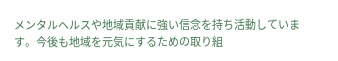メンタルヘルスや地域貢献に強い信念を持ち活動しています。今後も地域を元気にするための取り組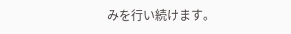みを行い続けます。